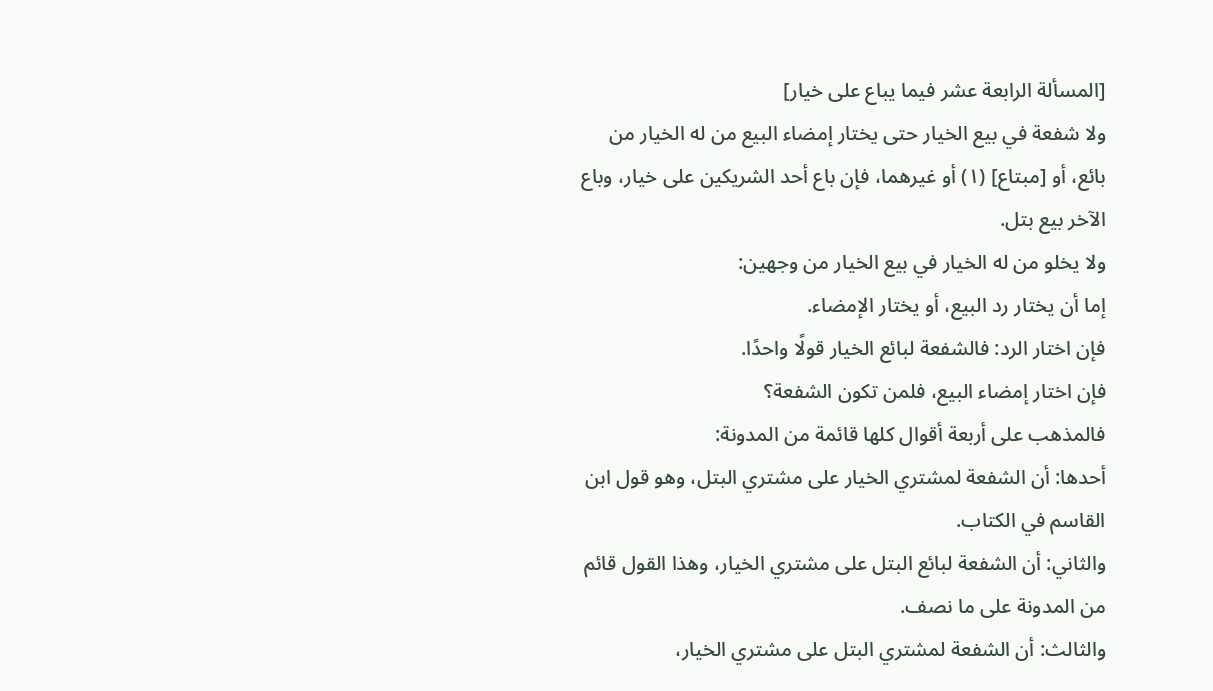[المسألة الرابعة عشر فيما يباع على خيار]
ولا شفعة في بيع الخيار حتى يختار إمضاء البيع من له الخيار من بائع، أو [مبتاع] (١) أو غيرهما، فإن باع أحد الشريكين على خيار، وباع الآخر بيع بتل.
ولا يخلو من له الخيار في بيع الخيار من وجهين:
إما أن يختار رد البيع، أو يختار الإمضاء.
فإن اختار الرد: فالشفعة لبائع الخيار قولًا واحدًا.
فإن اختار إمضاء البيع، فلمن تكون الشفعة؟
فالمذهب على أربعة أقوال كلها قائمة من المدونة:
أحدها: أن الشفعة لمشتري الخيار على مشتري البتل، وهو قول ابن القاسم في الكتاب.
والثاني: أن الشفعة لبائع البتل على مشتري الخيار، وهذا القول قائم من المدونة على ما نصف.
والثالث: أن الشفعة لمشتري البتل على مشتري الخيار،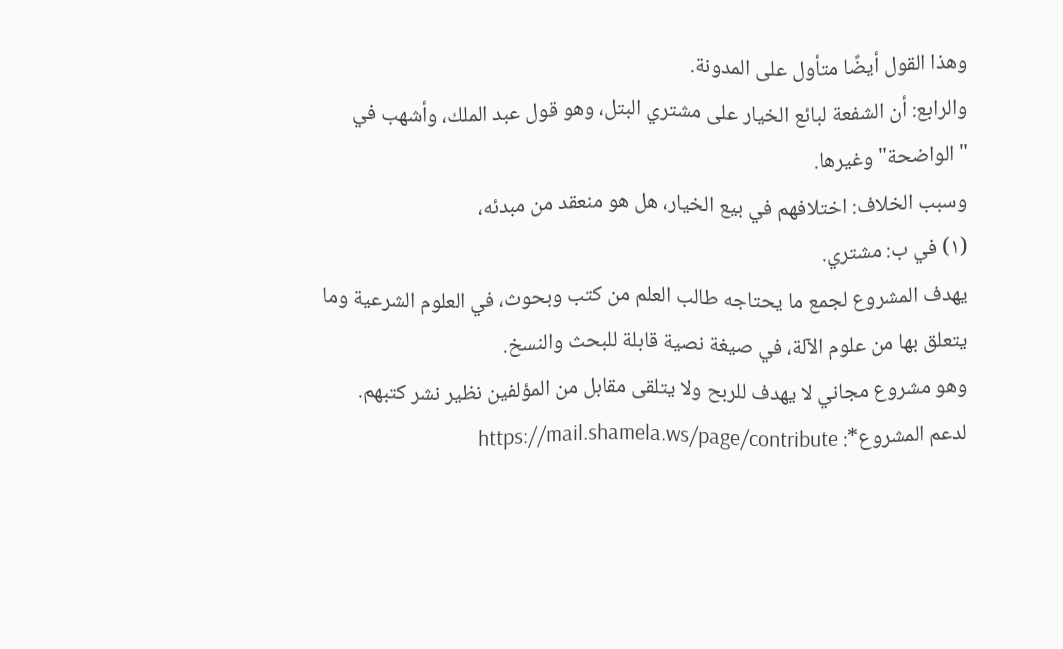وهذا القول أيضًا متأول على المدونة.
والرابع: أن الشفعة لبائع الخيار على مشتري البتل، وهو قول عبد الملك، وأشهب في "الواضحة" وغيرها.
وسبب الخلاف: اختلافهم في بيع الخيار، هل هو منعقد من مبدئه،
(١) في ب: مشتري.
يهدف المشروع لجمع ما يحتاجه طالب العلم من كتب وبحوث، في العلوم الشرعية وما يتعلق بها من علوم الآلة، في صيغة نصية قابلة للبحث والنسخ.
وهو مشروع مجاني لا يهدف للربح ولا يتلقى مقابل من المؤلفين نظير نشر كتبهم.
لدعم المشروع*: https://mail.shamela.ws/page/contribute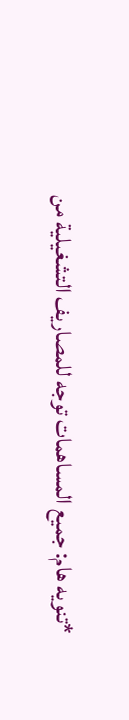*تنويه هام: جميع المساهمات توجه للمصاريف التشغيلية من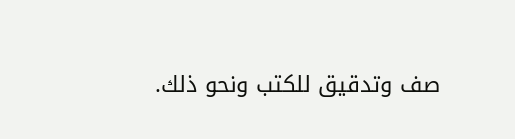صف وتدقيق للكتب ونحو ذلك.